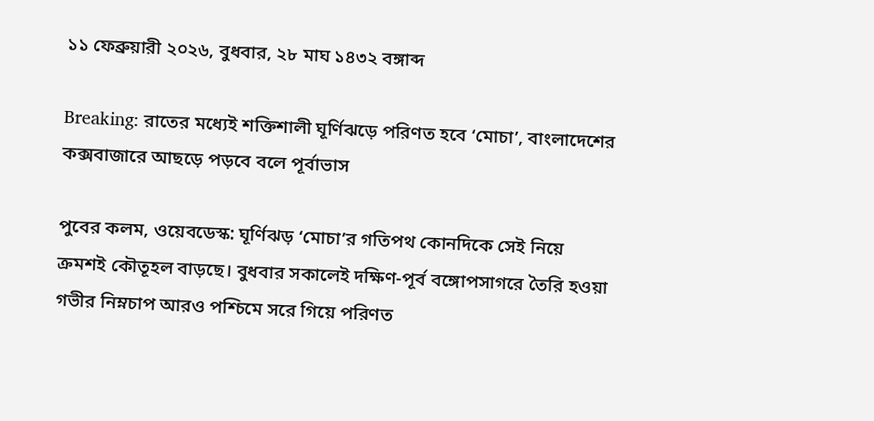১১ ফেব্রুয়ারী ২০২৬, বুধবার, ২৮ মাঘ ১৪৩২ বঙ্গাব্দ

Breaking: রাতের মধ্যেই শক্তিশালী ঘূর্ণিঝড়ে পরিণত হবে ‘মোচা’, বাংলাদেশের কক্সবাজারে আছড়ে পড়বে বলে পূর্বাভাস

পুবের কলম, ওয়েবডেস্ক: ঘূর্ণিঝড় ‘মোচা’র গতিপথ কোনদিকে সেই নিয়ে ক্রমশই কৌতূহল বাড়ছে। বুধবার সকালেই দক্ষিণ-পূর্ব বঙ্গোপসাগরে তৈরি হওয়া গভীর নিম্নচাপ আরও পশ্চিমে সরে গিয়ে পরিণত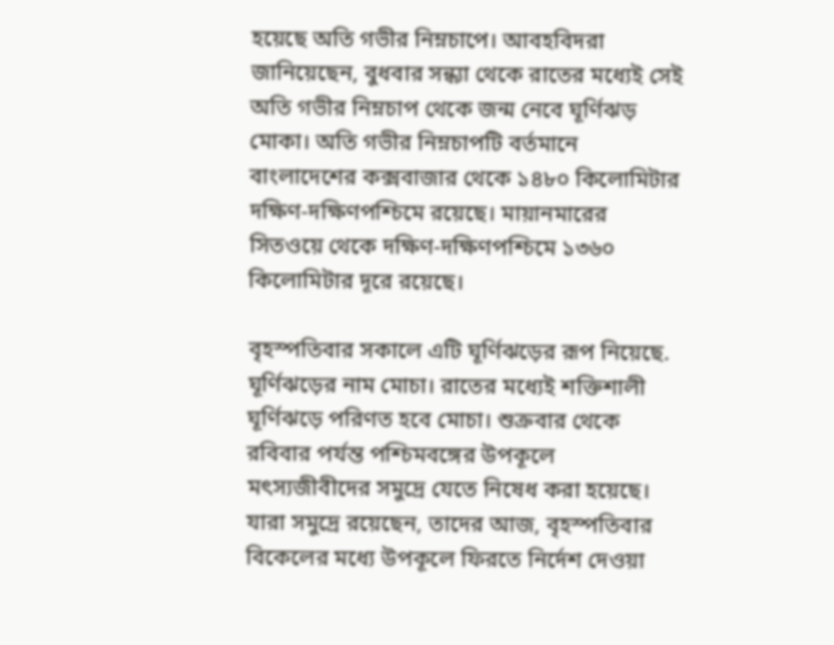হয়েছে অতি গভীর নিম্নচাপে। আবহবিদরা জানিয়েছেন, বুধবার সন্ধ্যা থেকে রাতের মধ্যেই সেই অতি গভীর নিম্নচাপ থেকে জন্ম নেবে ঘূর্ণিঝড় মোকা। অতি গভীর নিম্নচাপটি বর্তমানে বাংলাদেশের কক্সবাজার থেকে ১৪৮০ কিলোমিটার দক্ষিণ-দক্ষিণপশ্চিমে রয়েছে। মায়ানমারের সিতওয়ে থেকে দক্ষিণ-দক্ষিণপশ্চিমে ১৩৬০ কিলোমিটার দূরে রয়েছে।

বৃহস্পতিবার সকালে এটি ঘূর্ণিঝড়ের রূপ নিয়েছে. ঘূর্ণিঝড়ের নাম মোচা। রাতের মধ্যেই শক্তিশালী ঘূর্ণিঝড়ে পরিণত হবে মোচা। শুক্রবার থেকে রবিবার পর্যন্ত পশ্চিমবঙ্গের উপকূলে মৎস্যজীবীদের সমুদ্রে যেতে নিষেধ করা হয়েছে। যারা সমুদ্রে রয়েছেন, তাদের আজ, বৃহস্পতিবার বিকেলের মধ্যে উপকূলে ফিরতে নির্দেশ দেওয়া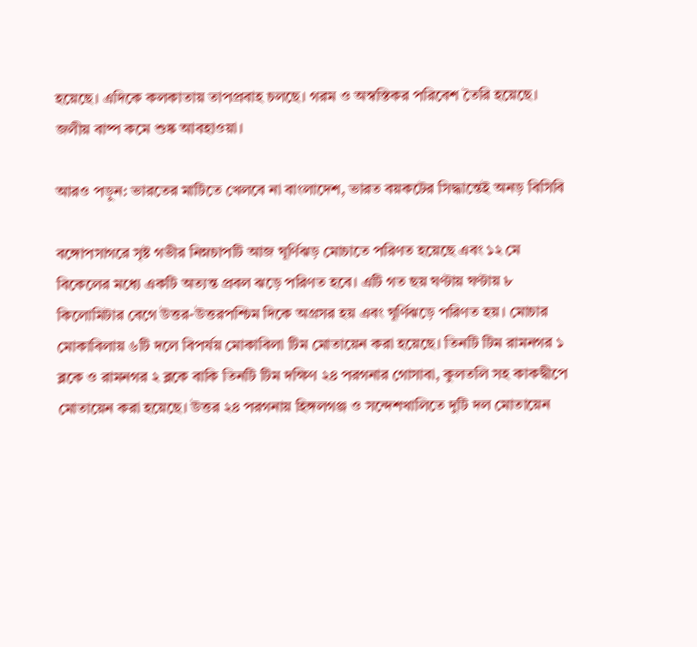হয়েছে। এদিকে কলকাতায় তাপপ্রবাহ চলছে। গরম ও অস্বস্তিকর পরিবেশ তৈরি হয়েছে। জলীয় বাষ্প কমে শুষ্ক আবহাওয়া।

আরও পড়ুন: ভারতের মাটিতে খেলবে না বাংলাদেশ, ভারত বয়কটের সিদ্ধান্তেই অনড় বিসিবি

বঙ্গোপসাগরে সৃষ্ট গভীর নিম্নচাপটি আজ ঘূর্ণিঝড় মোচাতে পরিণত হয়েছে এবং ১২ মে বিকেলের মধ্যে একটি অত্যন্ত প্রবল ঝড়ে পরিণত হবে। এটি গত ছয় ঘণ্টায় ঘণ্টায় ৮ কিলোমিটার বেগে উত্তর-উত্তরপশ্চিম দিকে অগ্রসর হয় এবং ঘূর্ণিঝড়ে পরিণত হয়। মোচার মোকাবিলায় ৬টি দলে বিপর্যয় মোকাবিলা টিম মোতায়েন করা হয়েছে। তিনটি টিম রামনগর ১ ব্লকে ও রামনগর ২ ব্লকে বাকি তিনটি টিম দক্ষিণ ২৪ পরগনার গোসাবা, কুলতলি সহ কাকদ্বীপে মোতায়েন করা হয়েছে। উত্তর ২৪ পরগনায় হিঙ্গলগঞ্জ ও সন্দেশখালিতে দুটি দল মোতায়েন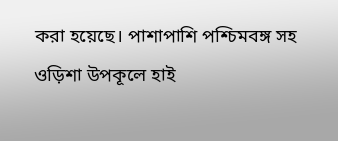করা হয়েছে। পাশাপাশি পশ্চিমবঙ্গ সহ ওড়িশা উপকূলে হাই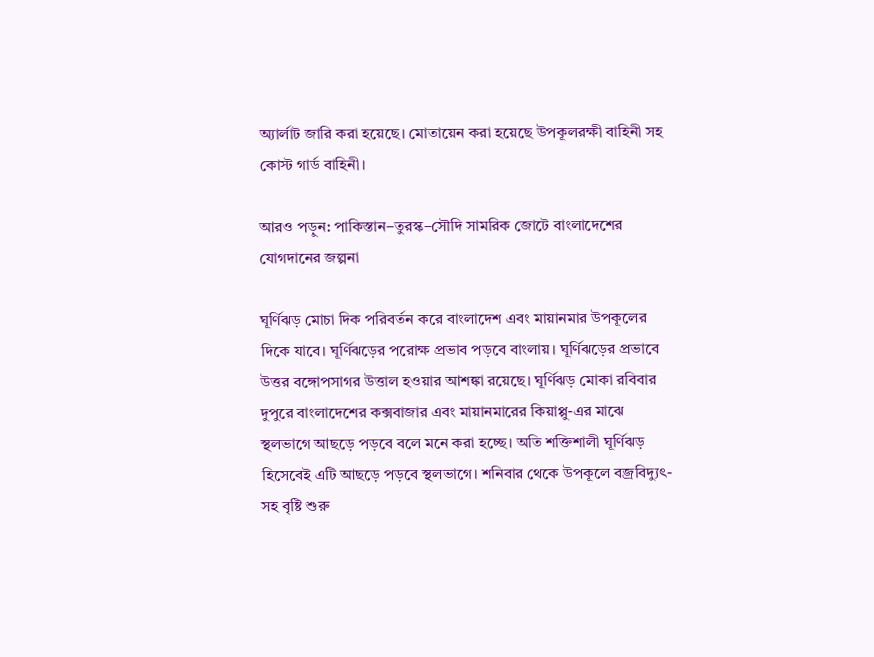অ্যার্লাট জারি করা হয়েছে। মোতায়েন করা হয়েছে উপকূলরক্ষী বাহিনী সহ কোস্ট গার্ড বাহিনী।

আরও পড়ুন: পাকিস্তান–তুরস্ক–সৌদি সামরিক জোটে বাংলাদেশের যোগদানের জল্পনা

ঘূর্ণিঝড় মোচা দিক পরিবর্তন করে বাংলাদেশ এবং মায়ানমার উপকূলের দিকে যাবে। ঘূর্ণিঝড়ের পরোক্ষ প্রভাব পড়বে বাংলায়। ঘূর্ণিঝড়ের প্রভাবে উত্তর বঙ্গোপসাগর উত্তাল হওয়ার আশঙ্কা রয়েছে। ঘূর্ণিঝড় মোকা রবিবার দুপুরে বাংলাদেশের কক্সবাজার এবং মায়ানমারের কিয়াপ্পু-এর মাঝে স্থলভাগে আছড়ে পড়বে বলে মনে করা হচ্ছে। অতি শক্তিশালী ঘূর্ণিঝড় হিসেবেই এটি আছড়ে পড়বে স্থলভাগে। শনিবার থেকে উপকূলে বজ্রবিদ্যুৎ-সহ বৃষ্টি শুরু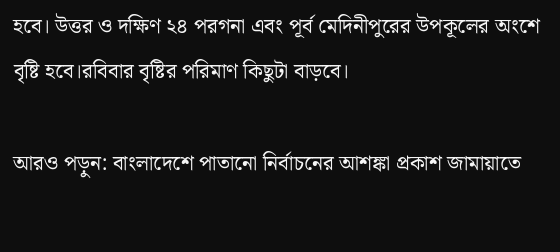হবে। উত্তর ও দক্ষিণ ২৪ পরগনা এবং পূর্ব মেদিনীপুরের উপকূলের অংশে বৃষ্টি হবে।রবিবার বৃষ্টির পরিমাণ কিছুটা বাড়বে।

আরও পড়ুন: বাংলাদেশে পাতানো নির্বাচনের আশঙ্কা প্রকাশ জামায়াতে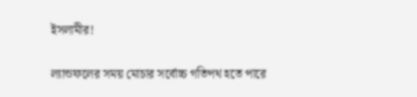ইসলামীর!

ল্যান্ডফলের সময় মোচার সর্বোচ্চ গতিপথ হতে পারে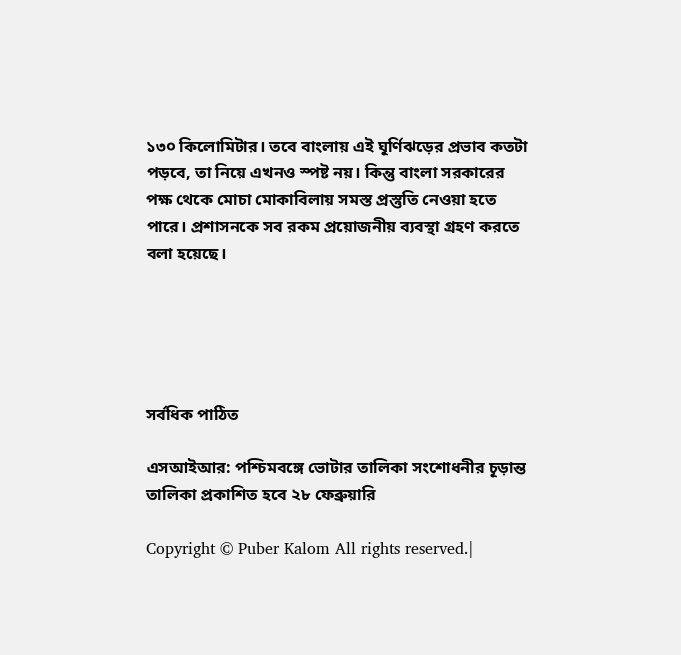১৩০ কিলোমিটার। তবে বাংলায় এই ঘূর্ণিঝড়ের প্রভাব কতটা পড়বে, তা নিয়ে এখনও স্পষ্ট নয়। কিন্তু বাংলা সরকারের পক্ষ থেকে মোচা মোকাবিলায় সমস্ত প্রস্তুতি নেওয়া হতে পারে। প্রশাসনকে সব রকম প্রয়োজনীয় ব্যবস্থা গ্রহণ করতে বলা হয়েছে।





সর্বধিক পাঠিত

এসআইআর: পশ্চিমবঙ্গে ভোটার তালিকা সংশোধনীর চূড়ান্ত তালিকা প্রকাশিত হবে ২৮ ফেব্রুয়ারি

Copyright © Puber Kalom All rights reserved.|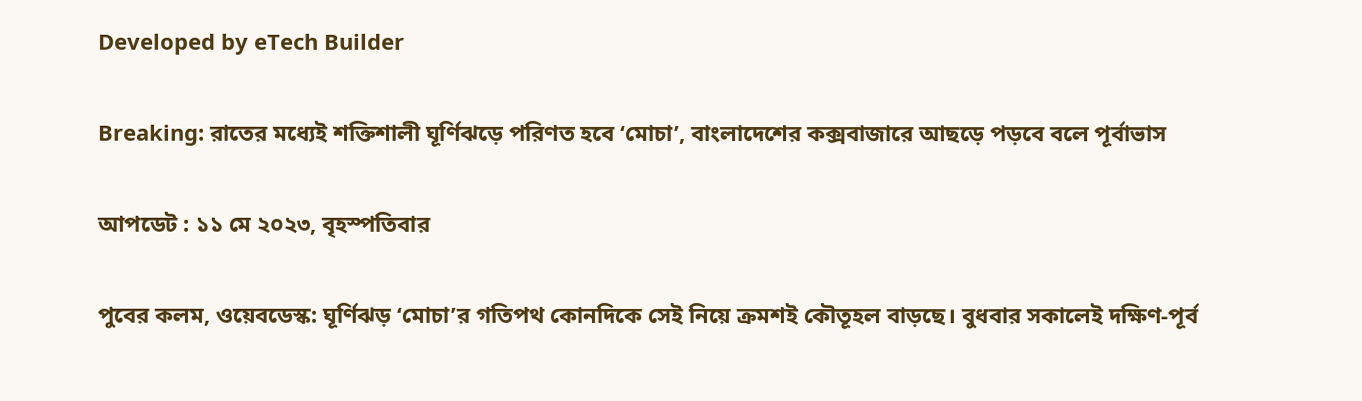Developed by eTech Builder

Breaking: রাতের মধ্যেই শক্তিশালী ঘূর্ণিঝড়ে পরিণত হবে ‘মোচা’, বাংলাদেশের কক্সবাজারে আছড়ে পড়বে বলে পূর্বাভাস

আপডেট : ১১ মে ২০২৩, বৃহস্পতিবার

পুবের কলম, ওয়েবডেস্ক: ঘূর্ণিঝড় ‘মোচা’র গতিপথ কোনদিকে সেই নিয়ে ক্রমশই কৌতূহল বাড়ছে। বুধবার সকালেই দক্ষিণ-পূর্ব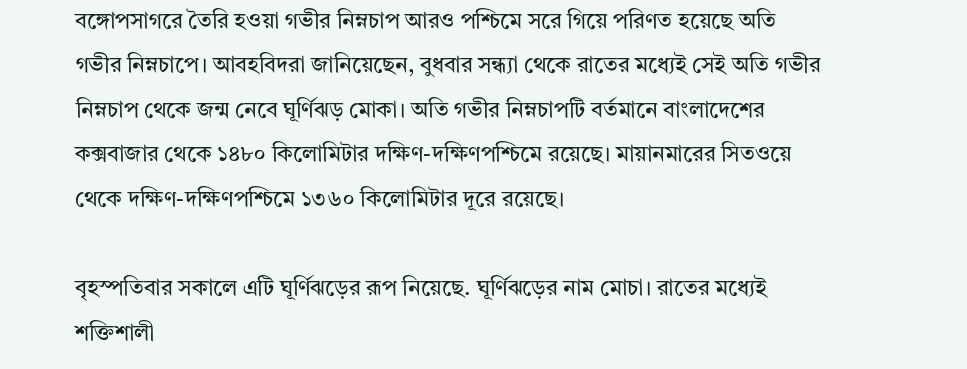বঙ্গোপসাগরে তৈরি হওয়া গভীর নিম্নচাপ আরও পশ্চিমে সরে গিয়ে পরিণত হয়েছে অতি গভীর নিম্নচাপে। আবহবিদরা জানিয়েছেন, বুধবার সন্ধ্যা থেকে রাতের মধ্যেই সেই অতি গভীর নিম্নচাপ থেকে জন্ম নেবে ঘূর্ণিঝড় মোকা। অতি গভীর নিম্নচাপটি বর্তমানে বাংলাদেশের কক্সবাজার থেকে ১৪৮০ কিলোমিটার দক্ষিণ-দক্ষিণপশ্চিমে রয়েছে। মায়ানমারের সিতওয়ে থেকে দক্ষিণ-দক্ষিণপশ্চিমে ১৩৬০ কিলোমিটার দূরে রয়েছে।

বৃহস্পতিবার সকালে এটি ঘূর্ণিঝড়ের রূপ নিয়েছে. ঘূর্ণিঝড়ের নাম মোচা। রাতের মধ্যেই শক্তিশালী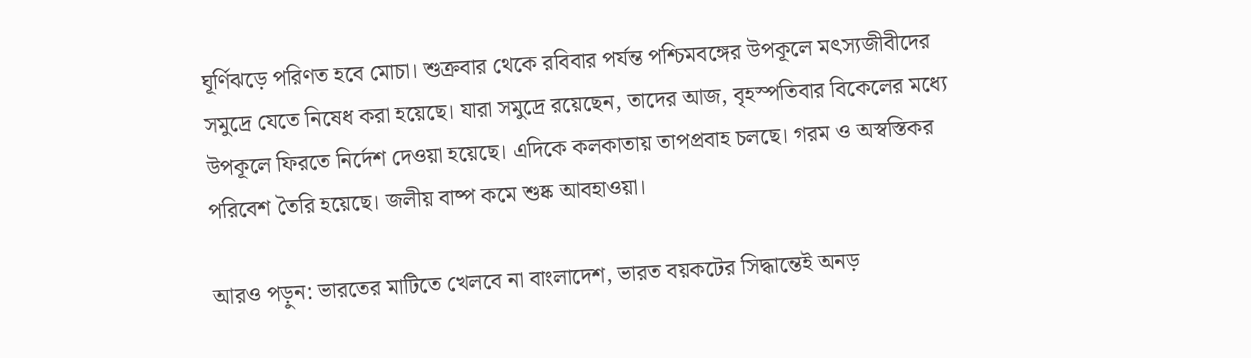ঘূর্ণিঝড়ে পরিণত হবে মোচা। শুক্রবার থেকে রবিবার পর্যন্ত পশ্চিমবঙ্গের উপকূলে মৎস্যজীবীদের সমুদ্রে যেতে নিষেধ করা হয়েছে। যারা সমুদ্রে রয়েছেন, তাদের আজ, বৃহস্পতিবার বিকেলের মধ্যে উপকূলে ফিরতে নির্দেশ দেওয়া হয়েছে। এদিকে কলকাতায় তাপপ্রবাহ চলছে। গরম ও অস্বস্তিকর পরিবেশ তৈরি হয়েছে। জলীয় বাষ্প কমে শুষ্ক আবহাওয়া।

আরও পড়ুন: ভারতের মাটিতে খেলবে না বাংলাদেশ, ভারত বয়কটের সিদ্ধান্তেই অনড়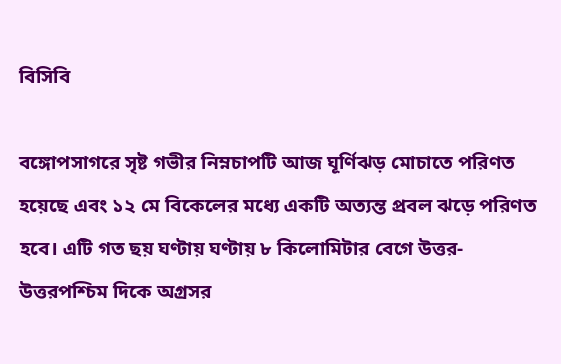বিসিবি

বঙ্গোপসাগরে সৃষ্ট গভীর নিম্নচাপটি আজ ঘূর্ণিঝড় মোচাতে পরিণত হয়েছে এবং ১২ মে বিকেলের মধ্যে একটি অত্যন্ত প্রবল ঝড়ে পরিণত হবে। এটি গত ছয় ঘণ্টায় ঘণ্টায় ৮ কিলোমিটার বেগে উত্তর-উত্তরপশ্চিম দিকে অগ্রসর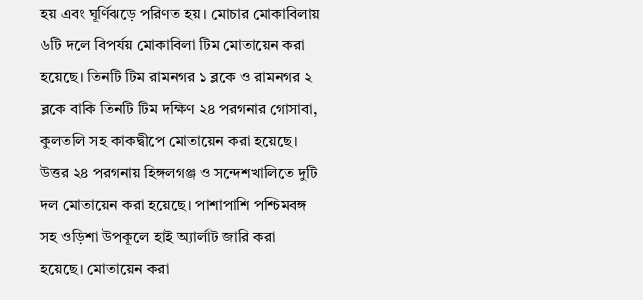হয় এবং ঘূর্ণিঝড়ে পরিণত হয়। মোচার মোকাবিলায় ৬টি দলে বিপর্যয় মোকাবিলা টিম মোতায়েন করা হয়েছে। তিনটি টিম রামনগর ১ ব্লকে ও রামনগর ২ ব্লকে বাকি তিনটি টিম দক্ষিণ ২৪ পরগনার গোসাবা, কুলতলি সহ কাকদ্বীপে মোতায়েন করা হয়েছে। উত্তর ২৪ পরগনায় হিঙ্গলগঞ্জ ও সন্দেশখালিতে দুটি দল মোতায়েন করা হয়েছে। পাশাপাশি পশ্চিমবঙ্গ সহ ওড়িশা উপকূলে হাই অ্যার্লাট জারি করা হয়েছে। মোতায়েন করা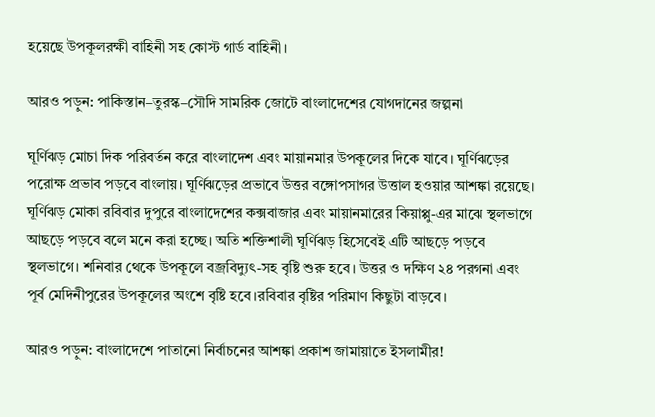হয়েছে উপকূলরক্ষী বাহিনী সহ কোস্ট গার্ড বাহিনী।

আরও পড়ুন: পাকিস্তান–তুরস্ক–সৌদি সামরিক জোটে বাংলাদেশের যোগদানের জল্পনা

ঘূর্ণিঝড় মোচা দিক পরিবর্তন করে বাংলাদেশ এবং মায়ানমার উপকূলের দিকে যাবে। ঘূর্ণিঝড়ের পরোক্ষ প্রভাব পড়বে বাংলায়। ঘূর্ণিঝড়ের প্রভাবে উত্তর বঙ্গোপসাগর উত্তাল হওয়ার আশঙ্কা রয়েছে। ঘূর্ণিঝড় মোকা রবিবার দুপুরে বাংলাদেশের কক্সবাজার এবং মায়ানমারের কিয়াপ্পু-এর মাঝে স্থলভাগে আছড়ে পড়বে বলে মনে করা হচ্ছে। অতি শক্তিশালী ঘূর্ণিঝড় হিসেবেই এটি আছড়ে পড়বে স্থলভাগে। শনিবার থেকে উপকূলে বজ্রবিদ্যুৎ-সহ বৃষ্টি শুরু হবে। উত্তর ও দক্ষিণ ২৪ পরগনা এবং পূর্ব মেদিনীপুরের উপকূলের অংশে বৃষ্টি হবে।রবিবার বৃষ্টির পরিমাণ কিছুটা বাড়বে।

আরও পড়ুন: বাংলাদেশে পাতানো নির্বাচনের আশঙ্কা প্রকাশ জামায়াতে ইসলামীর!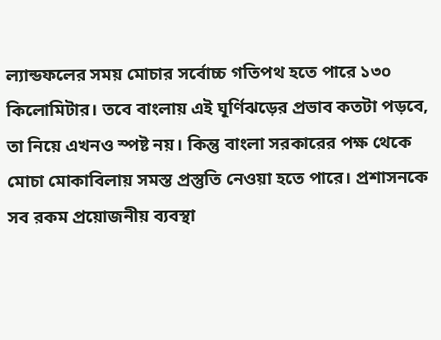ল্যান্ডফলের সময় মোচার সর্বোচ্চ গতিপথ হতে পারে ১৩০ কিলোমিটার। তবে বাংলায় এই ঘূর্ণিঝড়ের প্রভাব কতটা পড়বে, তা নিয়ে এখনও স্পষ্ট নয়। কিন্তু বাংলা সরকারের পক্ষ থেকে মোচা মোকাবিলায় সমস্ত প্রস্তুতি নেওয়া হতে পারে। প্রশাসনকে সব রকম প্রয়োজনীয় ব্যবস্থা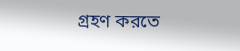গ্রহণ করতে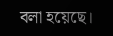বলা হয়েছে।